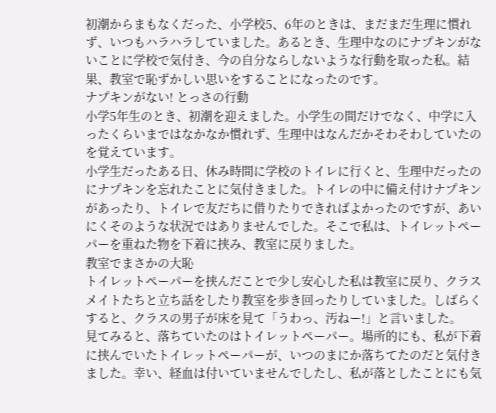初潮からまもなくだった、小学校5、6年のときは、まだまだ生理に慣れず、いつもハラハラしていました。あるとき、生理中なのにナプキンがないことに学校で気付き、今の自分ならしないような行動を取った私。結果、教室で恥ずかしい思いをすることになったのです。
ナプキンがない! とっさの行動
小学5年生のとき、初潮を迎えました。小学生の間だけでなく、中学に入ったくらいまではなかなか慣れず、生理中はなんだかそわそわしていたのを覚えています。
小学生だったある日、休み時間に学校のトイレに行くと、生理中だったのにナプキンを忘れたことに気付きました。トイレの中に備え付けナプキンがあったり、トイレで友だちに借りたりできればよかったのですが、あいにくそのような状況ではありませんでした。そこで私は、トイレットペーパーを重ねた物を下着に挟み、教室に戻りました。
教室でまさかの大恥
トイレットペーパーを挟んだことで少し安心した私は教室に戻り、クラスメイトたちと立ち話をしたり教室を歩き回ったりしていました。しばらくすると、クラスの男子が床を見て「うわっ、汚ねー!」と言いました。
見てみると、落ちていたのはトイレットペーパー。場所的にも、私が下着に挟んでいたトイレットペーパーが、いつのまにか落ちてたのだと気付きました。幸い、経血は付いていませんでしたし、私が落としたことにも気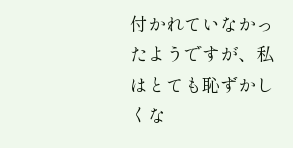付かれていなかったようですが、私はとても恥ずかしくな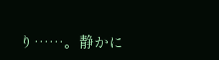り……。静かに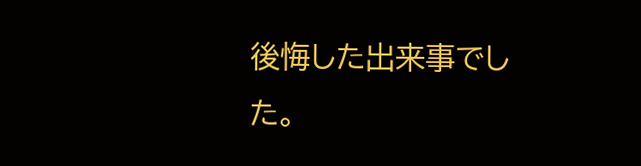後悔した出来事でした。